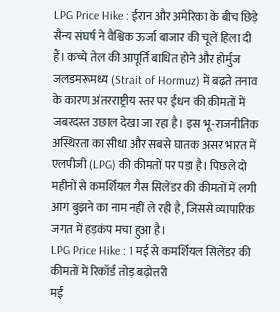LPG Price Hike : ईरान और अमेरिका के बीच छिड़े सैन्य संघर्ष ने वैश्विक ऊर्जा बाजार की चूलें हिला दी हैं। कच्चे तेल की आपूर्ति बाधित होने और होर्मुज जलडमरूमध्य (Strait of Hormuz) में बढ़ते तनाव के कारण अंतरराष्ट्रीय स्तर पर ईंधन की कीमतों में जबरदस्त उछाल देखा जा रहा है। इस भू-राजनीतिक अस्थिरता का सीधा और सबसे घातक असर भारत में एलपीजी (LPG) की कीमतों पर पड़ा है। पिछले दो महीनों से कमर्शियल गैस सिलेंडर की कीमतों में लगी आग बुझने का नाम नहीं ले रही है, जिससे व्यापारिक जगत में हड़कंप मचा हुआ है।
LPG Price Hike : 1 मई से कमर्शियल सिलेंडर की कीमतों में रिकॉर्ड तोड़ बढ़ोत्तरी
मई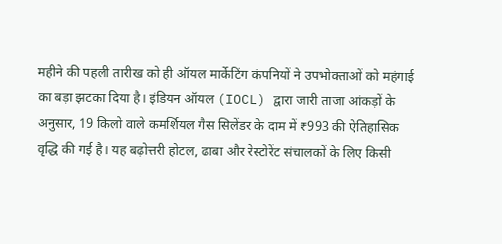महीने की पहली तारीख को ही ऑयल मार्केटिंग कंपनियों ने उपभोक्ताओं को महंगाई का बड़ा झटका दिया है। इंडियन ऑयल (IOCL) द्वारा जारी ताजा आंकड़ों के अनुसार, 19 किलो वाले कमर्शियल गैस सिलेंडर के दाम में ₹993 की ऐतिहासिक वृद्धि की गई है। यह बढ़ोत्तरी होटल, ढाबा और रेस्टोरेंट संचालकों के लिए किसी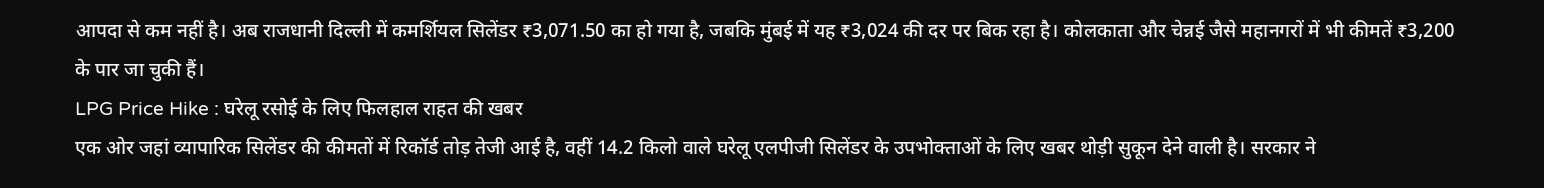आपदा से कम नहीं है। अब राजधानी दिल्ली में कमर्शियल सिलेंडर ₹3,071.50 का हो गया है, जबकि मुंबई में यह ₹3,024 की दर पर बिक रहा है। कोलकाता और चेन्नई जैसे महानगरों में भी कीमतें ₹3,200 के पार जा चुकी हैं।
LPG Price Hike : घरेलू रसोई के लिए फिलहाल राहत की खबर
एक ओर जहां व्यापारिक सिलेंडर की कीमतों में रिकॉर्ड तोड़ तेजी आई है, वहीं 14.2 किलो वाले घरेलू एलपीजी सिलेंडर के उपभोक्ताओं के लिए खबर थोड़ी सुकून देने वाली है। सरकार ने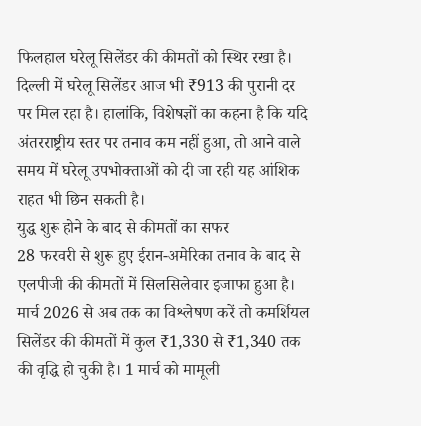फिलहाल घरेलू सिलेंडर की कीमतों को स्थिर रखा है। दिल्ली में घरेलू सिलेंडर आज भी ₹913 की पुरानी दर पर मिल रहा है। हालांकि, विशेषज्ञों का कहना है कि यदि अंतरराष्ट्रीय स्तर पर तनाव कम नहीं हुआ, तो आने वाले समय में घरेलू उपभोक्ताओं को दी जा रही यह आंशिक राहत भी छिन सकती है।
युद्ध शुरू होने के बाद से कीमतों का सफर
28 फरवरी से शुरू हुए ईरान-अमेरिका तनाव के बाद से एलपीजी की कीमतों में सिलसिलेवार इजाफा हुआ है। मार्च 2026 से अब तक का विश्लेषण करें तो कमर्शियल सिलेंडर की कीमतों में कुल ₹1,330 से ₹1,340 तक की वृद्धि हो चुकी है। 1 मार्च को मामूली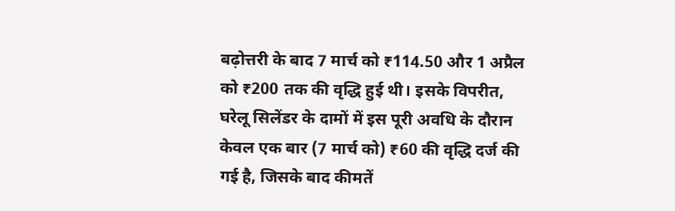बढ़ोत्तरी के बाद 7 मार्च को ₹114.50 और 1 अप्रैल को ₹200 तक की वृद्धि हुई थी। इसके विपरीत, घरेलू सिलेंडर के दामों में इस पूरी अवधि के दौरान केवल एक बार (7 मार्च को) ₹60 की वृद्धि दर्ज की गई है, जिसके बाद कीमतें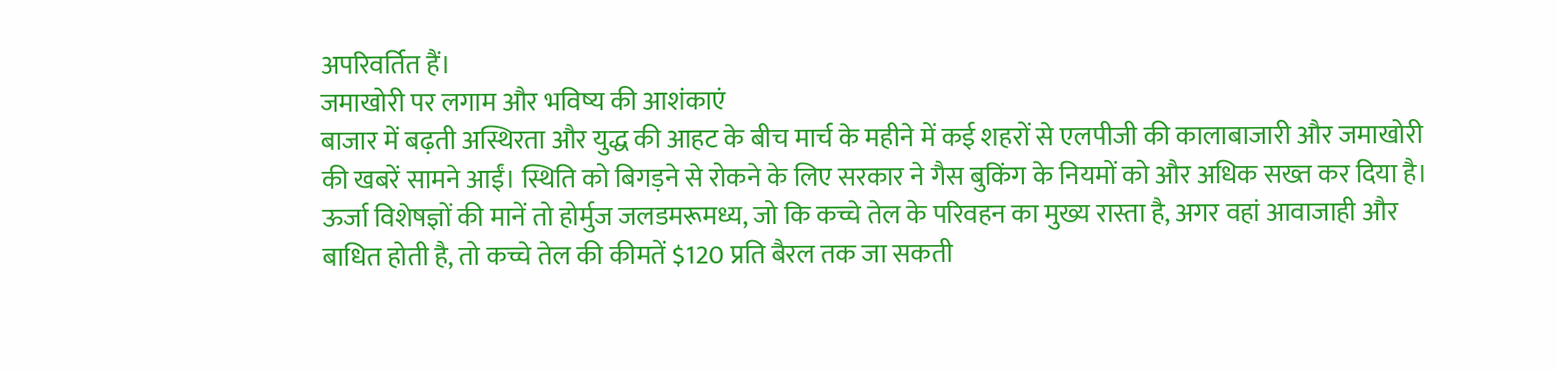अपरिवर्तित हैं।
जमाखोरी पर लगाम और भविष्य की आशंकाएं
बाजार में बढ़ती अस्थिरता और युद्ध की आहट के बीच मार्च के महीने में कई शहरों से एलपीजी की कालाबाजारी और जमाखोरी की खबरें सामने आईं। स्थिति को बिगड़ने से रोकने के लिए सरकार ने गैस बुकिंग के नियमों को और अधिक सख्त कर दिया है। ऊर्जा विशेषज्ञों की मानें तो होर्मुज जलडमरूमध्य, जो कि कच्चे तेल के परिवहन का मुख्य रास्ता है, अगर वहां आवाजाही और बाधित होती है, तो कच्चे तेल की कीमतें $120 प्रति बैरल तक जा सकती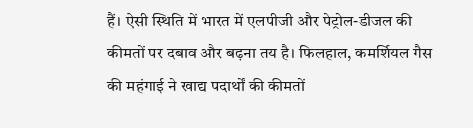हैं। ऐसी स्थिति में भारत में एलपीजी और पेट्रोल-डीजल की कीमतों पर दबाव और बढ़ना तय है। फिलहाल, कमर्शियल गैस की महंगाई ने खाद्य पदार्थों की कीमतों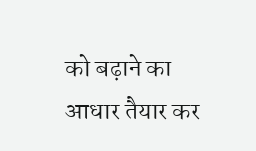को बढ़ाने का आधार तैयार कर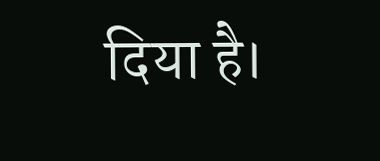दिया है।